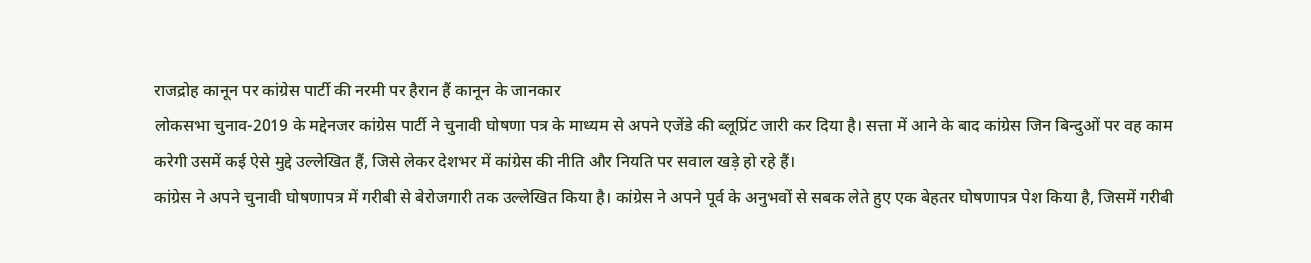राजद्रोह कानून पर कांग्रेस पार्टी की नरमी पर हैरान हैं कानून के जानकार
लोकसभा चुनाव-2019 के मद्देनजर कांग्रेस पार्टी ने चुनावी घोषणा पत्र के माध्यम से अपने एजेंडे की ब्लूप्रिंट जारी कर दिया है। सत्ता में आने के बाद कांग्रेस जिन बिन्दुओं पर वह काम करेगी उसमें कई ऐसे मुद्दे उल्लेखित हैं, जिसे लेकर देशभर में कांग्रेस की नीति और नियति पर सवाल खड़े हो रहे हैं।
कांग्रेस ने अपने चुनावी घोषणापत्र में गरीबी से बेरोजगारी तक उल्लेखित किया है। कांग्रेस ने अपने पूर्व के अनुभवों से सबक लेते हुए एक बेहतर घोषणापत्र पेश किया है, जिसमें गरीबी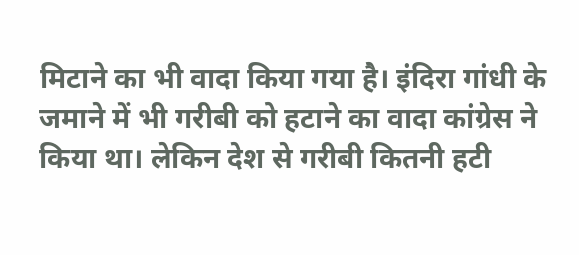मिटाने का भी वादा किया गया है। इंदिरा गांधी के जमाने में भी गरीबी को हटाने का वादा कांग्रेस ने किया था। लेकिन देश से गरीबी कितनी हटी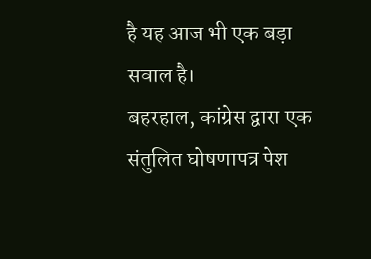है यह आज भी एक बड़ा सवाल है।
बहरहाल, कांग्रेस द्वारा एक संतुलित घोषणापत्र पेश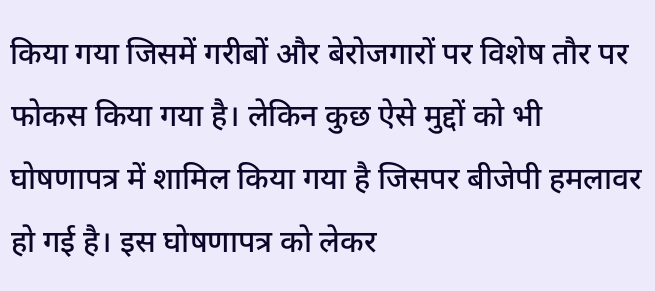किया गया जिसमें गरीबों और बेरोजगारों पर विशेष तौर पर फोकस किया गया है। लेकिन कुछ ऐसे मुद्दों को भी घोषणापत्र में शामिल किया गया है जिसपर बीजेपी हमलावर हो गई है। इस घोषणापत्र को लेकर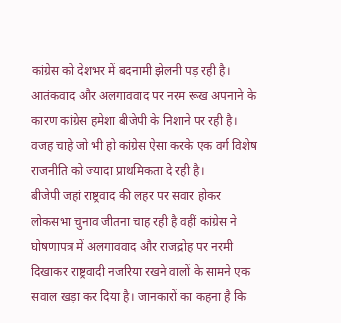कांग्रेस को देशभर में बदनामी झेलनी पड़ रही है। आतंकवाद और अलगाववाद पर नरम रूख अपनाने के कारण कांग्रेस हमेशा बीजेपी के निशाने पर रही है। वजह चाहे जो भी हो कांग्रेस ऐसा करके एक वर्ग विशेष राजनीति को ज्यादा प्राथमिकता दे रही है।
बीजेपी जहां राष्ट्रवाद की लहर पर सवार होकर लोकसभा चुनाव जीतना चाह रही है वहीं कांग्रेस ने घोषणापत्र में अलगाववाद और राजद्रोह पर नरमी दिखाकर राष्ट्रवादी नजरिया रखने वालों के सामने एक सवाल खड़ा कर दिया है। जानकारों का कहना है कि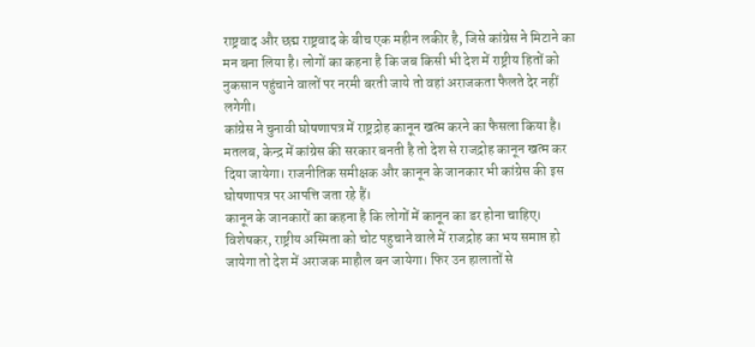राष्ट्रवाद और छद्म राष्ट्रवाद के बीच एक महीन लकीर है, जिसे कांग्रेस ने मिटाने का मन बना लिया है। लोगों का कहना है कि जब किसी भी देश में राष्ट्रीय हितों को नुकसान पहुंचाने वालों पर नरमी बरती जाये तो वहां अराजकता फैलते देर नहीं लगेगी।
कांग्रेस ने चुनावी घोषणापत्र में राष्ट्रद्रोह कानून खत्म करने का फैसला किया है। मतलब, केन्द्र में कांग्रेस की सरकार बनती है तो देश से राजद्रोह कानून खत्म कर दिया जायेगा। राजनीतिक समीक्षक और कानून के जानकार भी कांग्रेस की इस घोषणापत्र पर आपत्ति जता रहे हैं।
कानून के जानकारों का कहना है कि लोगों में कानून का डर होना चाहिए। विशेषकर, राष्ट्रीय अस्मिता को चोट पहुचाने वाले में राजद्रोह का भय समाप्त हो जायेगा तो देश में अराजक माहौल बन जायेगा। फिर उन हालातों से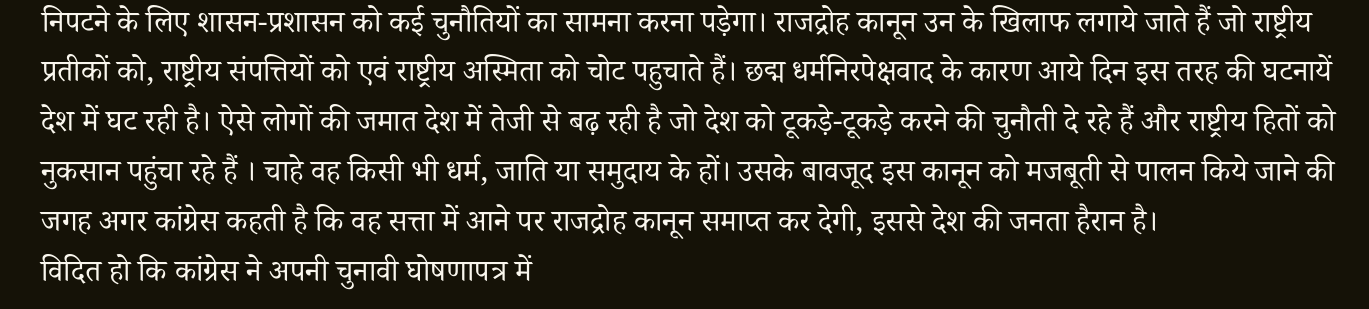निपटने के लिए शासन-प्रशासन को कई चुनौतियों का सामना करना पड़ेगा। राजद्रोह कानून उन के खिलाफ लगाये जाते हैं जो राष्ट्रीय प्रतीकों को, राष्ट्रीय संपत्तियों को एवं राष्ट्रीय अस्मिता को चोट पहुचाते हैं। छद्म धर्मनिरपेक्षवाद के कारण आये दिन इस तरह की घटनायें देश में घट रही है। ऐसे लोगों की जमात देश में तेजी से बढ़ रही है जो देश को टूकड़े-टूकड़े करने की चुनौती दे रहे हैं और राष्ट्रीय हितों को नुकसान पहुंचा रहे हैं । चाहे वह किसी भी धर्म, जाति या समुदाय के हों। उसके बावजूद इस कानून को मजबूती से पालन किये जाने की जगह अगर कांग्रेस कहती है कि वह सत्ता में आने पर राजद्रोह कानून समाप्त कर देगी, इससे देश की जनता हैरान है।
विदित हो कि कांग्रेस ने अपनी चुनावी घोषणापत्र में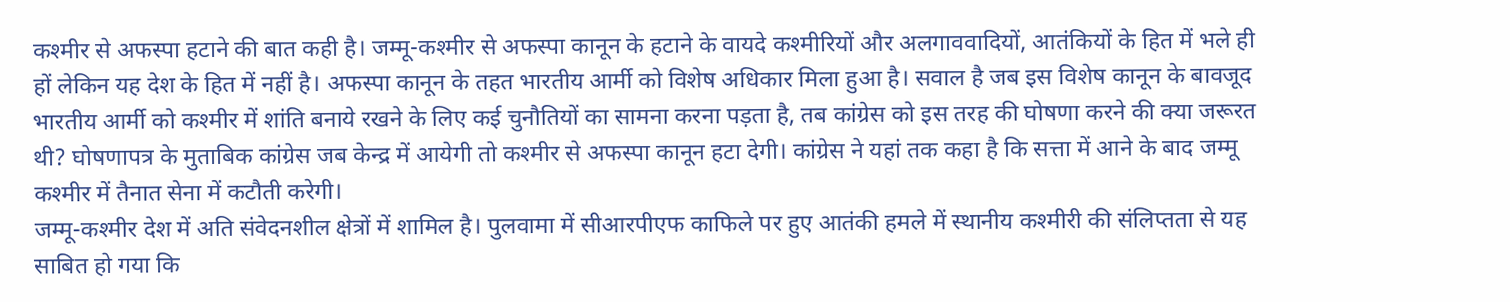कश्मीर से अफस्पा हटाने की बात कही है। जम्मू-कश्मीर से अफस्पा कानून के हटाने के वायदे कश्मीरियों और अलगाववादियों, आतंकियों के हित में भले ही हों लेकिन यह देश के हित में नहीं है। अफस्पा कानून के तहत भारतीय आर्मी को विशेष अधिकार मिला हुआ है। सवाल है जब इस विशेष कानून के बावजूद भारतीय आर्मी को कश्मीर में शांति बनाये रखने के लिए कई चुनौतियों का सामना करना पड़ता है, तब कांग्रेस को इस तरह की घोषणा करने की क्या जरूरत थी? घोषणापत्र के मुताबिक कांग्रेस जब केन्द्र में आयेगी तो कश्मीर से अफस्पा कानून हटा देगी। कांग्रेस ने यहां तक कहा है कि सत्ता में आने के बाद जम्मू कश्मीर में तैनात सेना में कटौती करेगी।
जम्मू-कश्मीर देश में अति संवेदनशील क्षेत्रों में शामिल है। पुलवामा में सीआरपीएफ काफिले पर हुए आतंकी हमले में स्थानीय कश्मीरी की संलिप्तता से यह साबित हो गया कि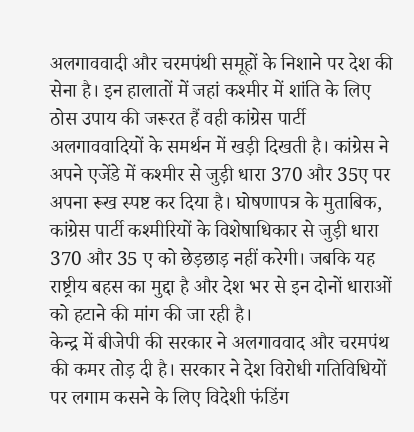अलगाववादी और चरमपंथी समूहों के निशाने पर देश की सेना है। इन हालातों में जहां कश्मीर में शांति के लिए ठोस उपाय की जरूरत हैं वही कांग्रेस पार्टी अलगाववादियों के समर्थन में खड़ी दिखती है। कांग्रेस ने अपने एजेंडे में कश्मीर से जुड़ी धारा 370 और 35ए पर अपना रूख स्पष्ट कर दिया है। घोषणापत्र के मुताबिक, कांग्रेस पार्टी कश्मीरियों के विशेषाधिकार से जुड़ी धारा 370 और 35 ए को छेड़छाड़ नहीं करेगी। जबकि यह राष्ट्रीय बहस का मुद्दा है और देश भर से इन दोनों धाराओं को हटाने की मांग की जा रही है।
केन्द्र में बीजेपी की सरकार ने अलगाववाद और चरमपंथ की कमर तोड़ दी है। सरकार ने देश विरोधी गतिविधियों पर लगाम कसने के लिए विदेशी फंडिंग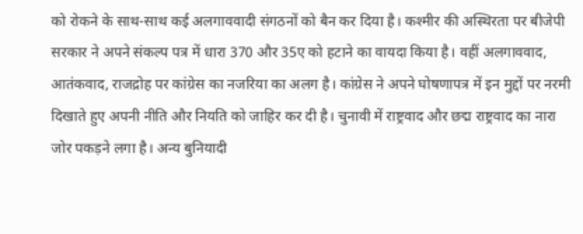को रोकने के साथ-साथ कई अलगाववादी संगठनों को बैन कर दिया है। कश्मीर की अस्थिरता पर बीजेपी सरकार ने अपने संकल्प पत्र में धारा 370 और 35ए को हटाने का वायदा किया है। वहीं अलगाववाद, आतंकवाद, राजद्रोह पर कांग्रेस का नजरिया का अलग है। कांग्रेस ने अपने घोषणापत्र में इन मुद्दों पर नरमी दिखाते हुए अपनी नीति और नियति को जाहिर कर दी है। चुनावी में राष्ट्रवाद और छद्म राष्ट्रवाद का नारा जोर पकड़ने लगा है। अन्य बुनियादी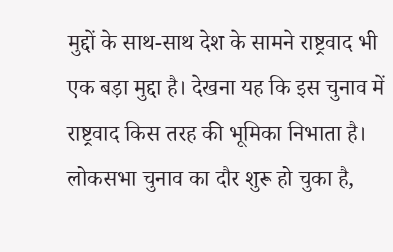मुद्दों के साथ-साथ देश के सामने राष्ट्रवाद भी एक बड़ा मुद्दा है। देखना यह कि इस चुनाव में राष्ट्रवाद किस तरह की भूमिका निभाता है। लोकसभा चुनाव का दौर शुरू हो चुका है,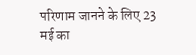परिणाम जानने के लिए 23 मई का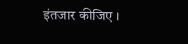इंतजार कीजिए ।